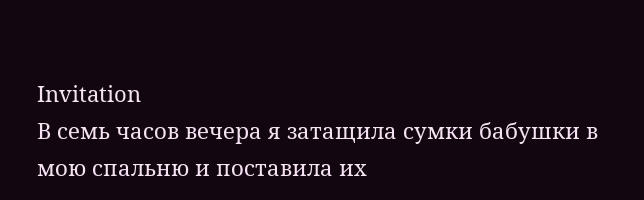Invitation
В семь часов вечера я затащила сумки бабушки в мою спальню и поставила их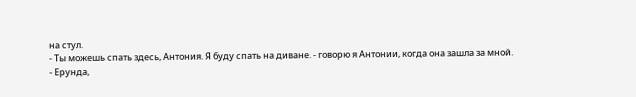на стул.
- Ты можешь спать здесь, Антония. Я буду спать на диване. - говорю я Антонии, когда она зашла за мной.
- Ерунда,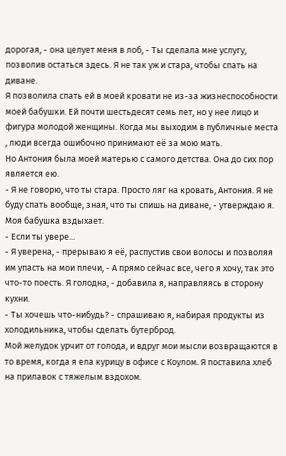дорогая, - она целует меня в лоб, - Ты сделала мне услугу, позволив остаться здесь. Я не так уж и стара, чтобы спать на диване.
Я позволила спать ей в моей кровати не из-за жизнеспособности моей бабушки. Ей почти шестьдесят семь лет, но у нее лицо и фигура молодой женщины. Когда мы выходим в публичные места , люди всегда ошибочно принимают её за мою мать.
Но Антония была моей матерью с самого детства. Она до сих пор является ею.
- Я не говорю, что ты стара. Просто ляг на кровать, Антония. Я не буду спать вообще, зная, что ты спишь на диване, - утверждаю я. Моя бабушка вздыхает.
- Если ты увере...
- Я уверена, - прерываю я её, распустив свои волосы и позволяя им упасть на мои плечи, - А прямо сейчас все, чего я хочу, так это что-то поесть. Я голодна, - добавила я, направляясь в сторону кухни.
- Ты хочешь что-нибудь? - спрашиваю я, набирая продукты из холодильника, чтобы сделать бутерброд.
Мой желудок урчит от голода, и вдруг мои мысли возвращаются в то время, когда я ела курицу в офисе с Коулом. Я поставила хлеб на прилавок с тяжелым вздохом.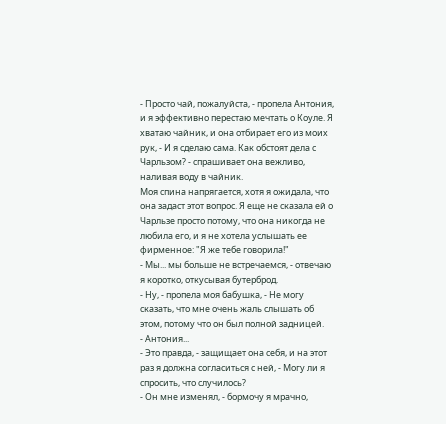- Просто чай, пожалуйста, - пропела Антония, и я эффективно перестаю мечтать о Коуле. Я хватаю чайник, и она отбирает его из моих рук, - И я сделаю сама. Как обстоят дела с Чарльзом? - спрашивает она вежливо, наливая воду в чайник.
Моя спина напрягается, хотя я ожидала, что она задаст этот вопрос. Я еще не сказала ей о Чарльзе просто потому, что она никогда не любила его, и я не хотела услышать ее фирменное: "Я же тебе говорила!"
- Мы... мы больше не встречаемся, - отвечаю я коротко, откусывая бутерброд.
- Ну, - пропела моя бабушка, - Не могу сказать, что мне очень жаль слышать об этом, потому что он был полной задницей.
- Антония...
- Это правда, - защищает она себя, и на этот раз я должна согласиться с ней, - Могу ли я спросить, что случилось?
- Он мне изменял, - бормочу я мрачно,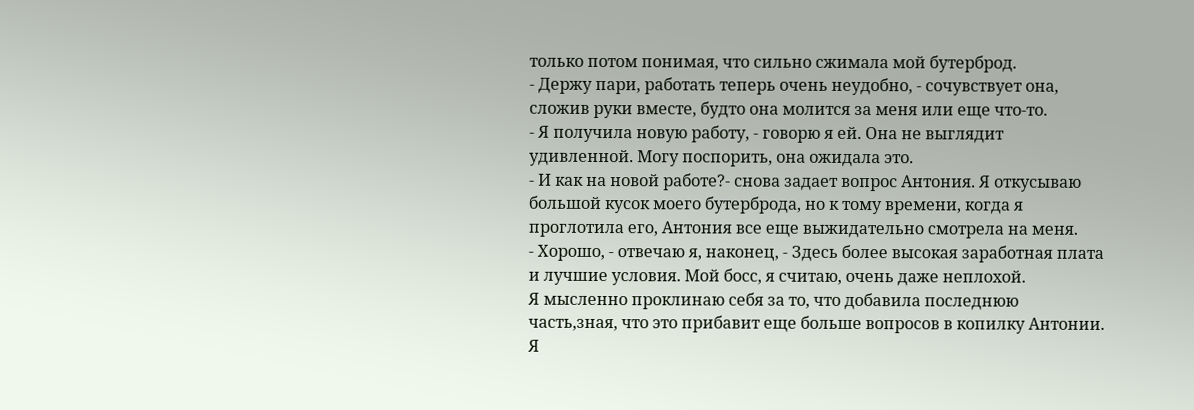только потом понимая, что сильно сжимала мой бутерброд.
- Держу пари, работать теперь очень неудобно, - сочувствует она, сложив руки вместе, будто она молится за меня или еще что-то.
- Я получила новую работу, - говорю я ей. Она не выглядит удивленной. Могу поспорить, она ожидала это.
- И как на новой работе?- снова задает вопрос Антония. Я откусываю большой кусок моего бутерброда, но к тому времени, когда я проглотила его, Антония все еще выжидательно смотрела на меня.
- Хорошо, - отвечаю я, наконец, - Здесь более высокая заработная плата и лучшие условия. Мой босс, я считаю, очень даже неплохой.
Я мысленно проклинаю себя за то, что добавила последнюю часть,зная, что это прибавит еще больше вопросов в копилку Антонии. Я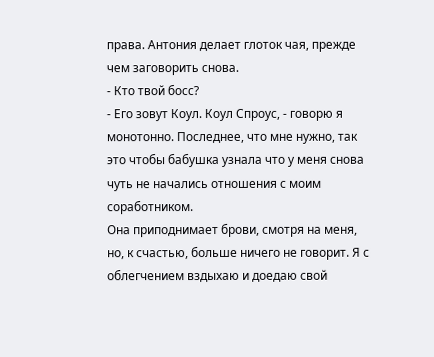права. Антония делает глоток чая, прежде чем заговорить снова.
- Кто твой босс?
- Его зовут Коул. Коул Спроус, - говорю я монотонно. Последнее, что мне нужно, так это чтобы бабушка узнала что у меня снова чуть не начались отношения с моим соработником.
Она приподнимает брови, смотря на меня, но, к счастью, больше ничего не говорит. Я с облегчением вздыхаю и доедаю свой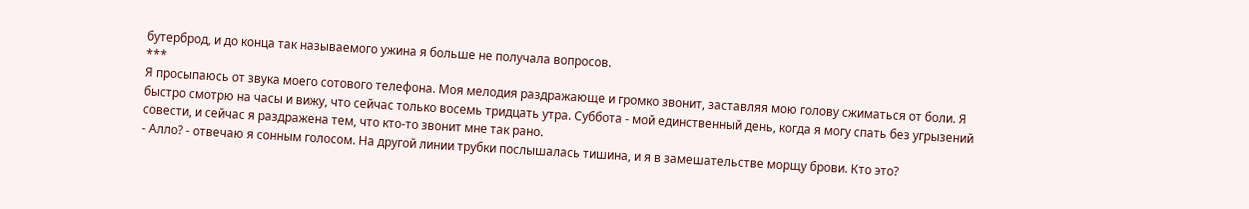бутерброд, и до конца так называемого ужина я больше не получала вопросов.
***
Я просыпаюсь от звука моего сотового телефона. Моя мелодия раздражающе и громко звонит, заставляя мою голову сжиматься от боли. Я быстро смотрю на часы и вижу, что сейчас только восемь тридцать утра. Суббота - мой единственный день, когда я могу спать без угрызений совести, и сейчас я раздражена тем, что кто-то звонит мне так рано.
- Алло? - отвечаю я сонным голосом. На другой линии трубки послышалась тишина, и я в замешательстве морщу брови. Кто это?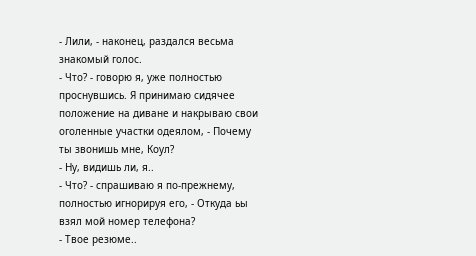- Лили, - наконец, раздался весьма знакомый голос.
- Что? - говорю я, уже полностью проснувшись. Я принимаю сидячее положение на диване и накрываю свои оголенные участки одеялом, - Почему ты звонишь мне, Коул?
- Ну, видишь ли, я..
- Что? - спрашиваю я по-прежнему, полностью игнорируя его, - Откуда ьы взял мой номер телефона?
- Твое резюме..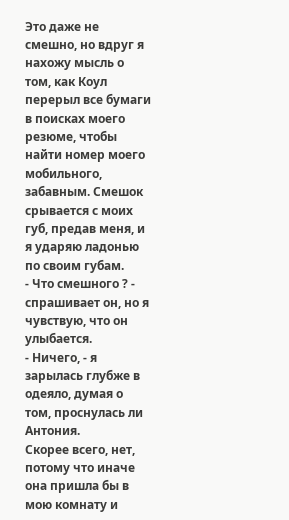Это даже не смешно, но вдруг я нахожу мысль о том, как Коул перерыл все бумаги в поисках моего резюме, чтобы найти номер моего мобильного, забавным. Смешок срывается с моих губ, предав меня, и я ударяю ладонью по своим губам.
- Что смешного ? - спрашивает он, но я чувствую, что он улыбается.
- Ничего, - я зарылась глубже в одеяло, думая о том, проснулась ли Антония.
Скорее всего, нет, потому что иначе она пришла бы в мою комнату и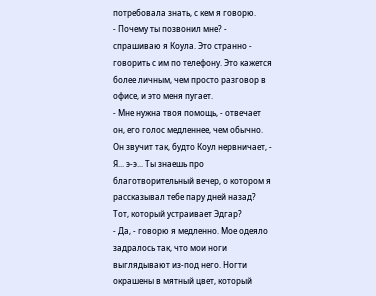потребовала знать, с кем я говорю.
- Почему ты позвонил мне? - спрашиваю я Коула. Это странно - говорить с им по телефону. Это кажется более личным, чем просто разговор в офисе, и это меня пугает.
- Мне нужна твоя помощь, - отвечает он, его голос медленнее, чем обычно. Он звучит так, будто Коул нервничает, - Я... э-э... Ты знаешь про благотворительный вечер, о котором я рассказывал тебе пару дней назад? Тот, который устраивает Эдгар?
- Да, - говорю я медленно. Мое одеяло задралось так, что мои ноги выглядывают из-под него. Ногти окрашены в мятный цвет, который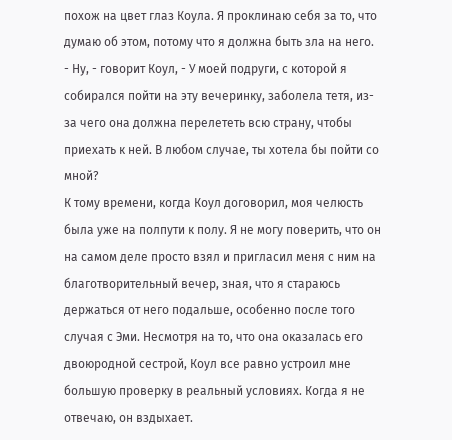похож на цвет глаз Коула. Я проклинаю себя за то, что думаю об этом, потому что я должна быть зла на него.
- Ну, - говорит Коул, - У моей подруги, с которой я собирался пойти на эту вечеринку, заболела тетя, из-за чего она должна перелететь всю страну, чтобы приехать к ней. В любом случае, ты хотела бы пойти со мной?
К тому времени, когда Коул договорил, моя челюсть была уже на полпути к полу. Я не могу поверить, что он на самом деле просто взял и пригласил меня с ним на благотворительный вечер, зная, что я стараюсь держаться от него подальше, особенно после того случая с Эми. Несмотря на то, что она оказалась его двоюродной сестрой, Коул все равно устроил мне большую проверку в реальный условиях. Когда я не отвечаю, он вздыхает.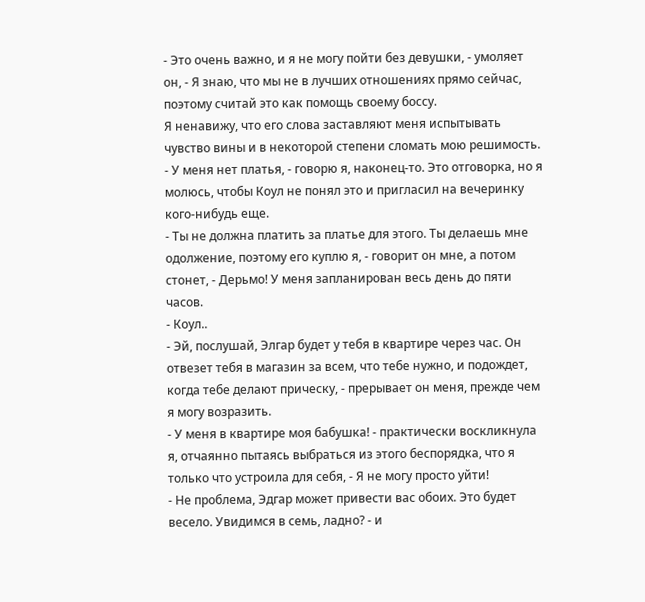- Это очень важно, и я не могу пойти без девушки, - умоляет он, - Я знаю, что мы не в лучших отношениях прямо сейчас, поэтому считай это как помощь своему боссу.
Я ненавижу, что его слова заставляют меня испытывать чувство вины и в некоторой степени сломать мою решимость.
- У меня нет платья, - говорю я, наконец-то. Это отговорка, но я молюсь, чтобы Коул не понял это и пригласил на вечеринку кого-нибудь еще.
- Ты не должна платить за платье для этого. Ты делаешь мне одолжение, поэтому его куплю я, - говорит он мне, а потом стонет, - Дерьмо! У меня запланирован весь день до пяти часов.
- Коул..
- Эй, послушай, Элгар будет у тебя в квартире через час. Он отвезет тебя в магазин за всем, что тебе нужно, и подождет, когда тебе делают прическу, - прерывает он меня, прежде чем я могу возразить.
- У меня в квартире моя бабушка! - практически воскликнула я, отчаянно пытаясь выбраться из этого беспорядка, что я только что устроила для себя, - Я не могу просто уйти!
- Не проблема, Эдгар может привести вас обоих. Это будет весело. Увидимся в семь, ладно? - и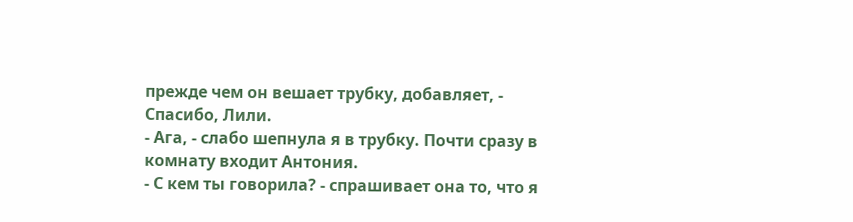прежде чем он вешает трубку, добавляет, - Спасибо, Лили.
- Ага, - слабо шепнула я в трубку. Почти сразу в комнату входит Антония.
- С кем ты говорила? - спрашивает она то, что я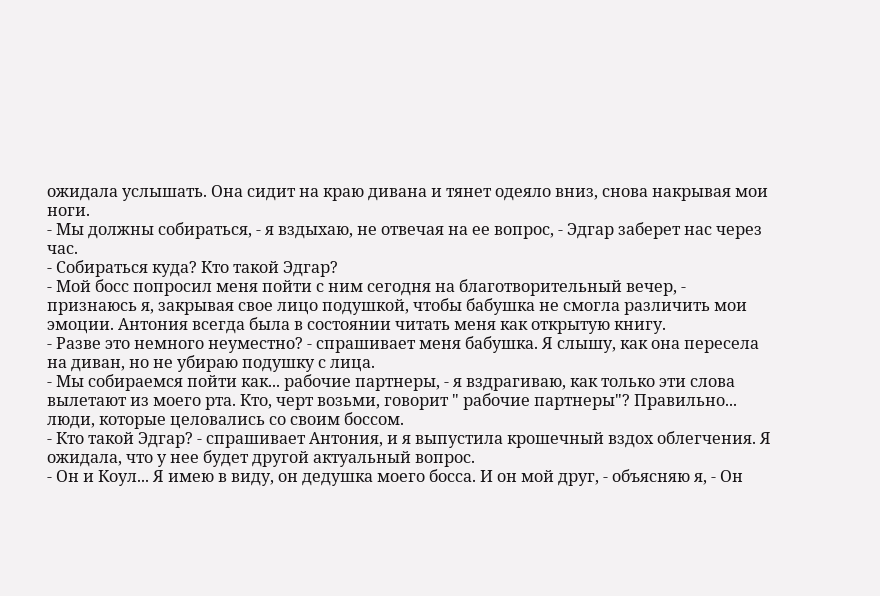ожидала услышать. Она сидит на краю дивана и тянет одеяло вниз, снова накрывая мои ноги.
- Мы должны собираться, - я вздыхаю, не отвечая на ее вопрос, - Эдгар заберет нас через час.
- Собираться куда? Кто такой Эдгар?
- Мой босс попросил меня пойти с ним сегодня на благотворительный вечер, - признаюсь я, закрывая свое лицо подушкой, чтобы бабушка не смогла различить мои эмоции. Антония всегда была в состоянии читать меня как открытую книгу.
- Разве это немного неуместно? - спрашивает меня бабушка. Я слышу, как она пересела на диван, но не убираю подушку с лица.
- Мы собираемся пойти как... рабочие партнеры, - я вздрагиваю, как только эти слова вылетают из моего рта. Кто, черт возьми, говорит " рабочие партнеры"? Правильно... люди, которые целовались со своим боссом.
- Кто такой Эдгар? - спрашивает Антония, и я выпустила крошечный вздох облегчения. Я ожидала, что у нее будет другой актуальный вопрос.
- Он и Коул... Я имею в виду, он дедушка моего босса. И он мой друг, - объясняю я, - Он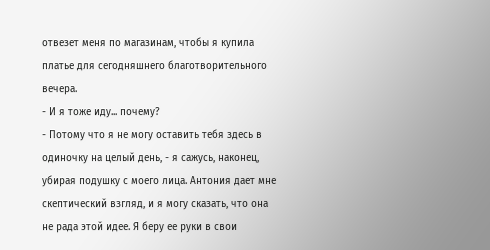отвезет меня по магазинам, чтобы я купила платье для сегодняшнего благотворительного вечера.
- И я тоже иду... почему?
- Потому что я не могу оставить тебя здесь в одиночку на целый день, - я сажусь, наконец, убирая подушку с моего лица. Антония дает мне скептический взгляд, и я могу сказать, что она не рада этой идее. Я беру ее руки в свои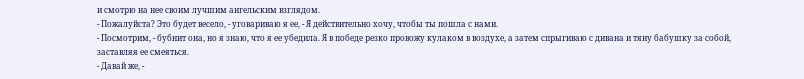и смотрю на нее своим лучшим ангельским взглядом.
- Пожалуйста? Это будет весело, - уговариваю я ее, - Я действительно хочу, чтобы ты пошла с нами.
- Посмотрим, - бубнит она, но я знаю, что я ее убедила. Я в победе резко провожу кулаком в воздухе, а затем спрыгиваю с дивана и тяну бабушку за собой, заставляя ее смеяться.
- Давай же, -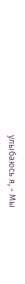улыбаюсь я, - Мы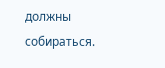должны собираться.